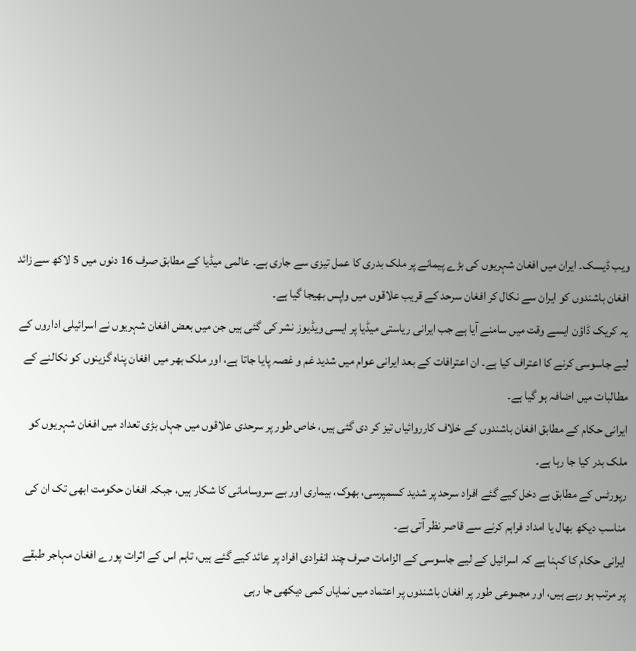ویب ڈیسک۔ ایران میں افغان شہریوں کی بڑے پیمانے پر ملک بدری کا عمل تیزی سے جاری ہے۔ عالمی میڈیا کے مطابق صرف 16 دنوں میں 5 لاکھ سے زائد افغان باشندوں کو ایران سے نکال کر افغان سرحد کے قریب علاقوں میں واپس بھیجا گیا ہے۔
یہ کریک ڈاؤن ایسے وقت میں سامنے آیا ہے جب ایرانی ریاستی میڈیا پر ایسی ویڈیوز نشر کی گئی ہیں جن میں بعض افغان شہریوں نے اسرائیلی اداروں کے لیے جاسوسی کرنے کا اعتراف کیا ہے۔ ان اعترافات کے بعد ایرانی عوام میں شدید غم و غصہ پایا جاتا ہے، اور ملک بھر میں افغان پناہ گزینوں کو نکالنے کے مطالبات میں اضافہ ہو گیا ہے۔
ایرانی حکام کے مطابق افغان باشندوں کے خلاف کارروائیاں تیز کر دی گئی ہیں، خاص طور پر سرحدی علاقوں میں جہاں بڑی تعداد میں افغان شہریوں کو ملک بدر کیا جا رہا ہے۔
رپورٹس کے مطابق بے دخل کیے گئے افراد سرحد پر شدید کسمپرسی، بھوک، بیماری اور بے سروسامانی کا شکار ہیں، جبکہ افغان حکومت ابھی تک ان کی مناسب دیکھ بھال یا امداد فراہم کرنے سے قاصر نظر آتی ہے۔
ایرانی حکام کا کہنا ہے کہ اسرائیل کے لیے جاسوسی کے الزامات صرف چند انفرادی افراد پر عائد کیے گئے ہیں، تاہم اس کے اثرات پورے افغان مہاجر طبقے پر مرتب ہو رہے ہیں، اور مجموعی طور پر افغان باشندوں پر اعتماد میں نمایاں کمی دیکھی جا رہی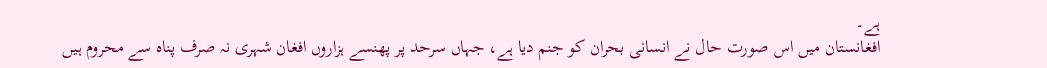ہے۔
افغانستان میں اس صورت حال نے انسانی بحران کو جنم دیا ہے، جہاں سرحد پر پھنسے ہزاروں افغان شہری نہ صرف پناہ سے محروم ہیں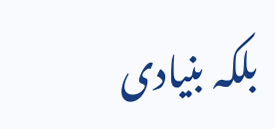بلکہ بنیادی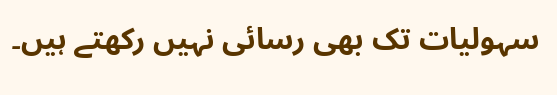سہولیات تک بھی رسائی نہیں رکھتے ہیں۔